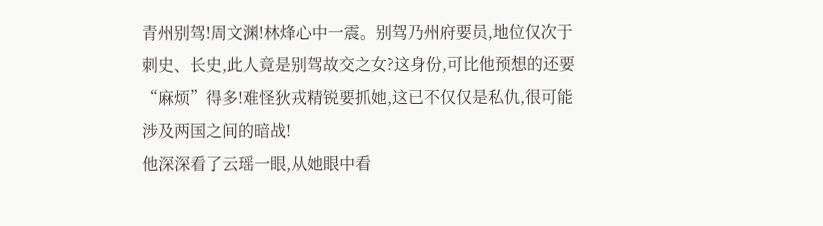青州别驾!周文渊!林烽心中一震。别驾乃州府要员,地位仅次于刺史、长史,此人竟是别驾故交之女?这身份,可比他预想的还要“麻烦”得多!难怪狄戎精锐要抓她,这已不仅仅是私仇,很可能涉及两国之间的暗战!
他深深看了云瑶一眼,从她眼中看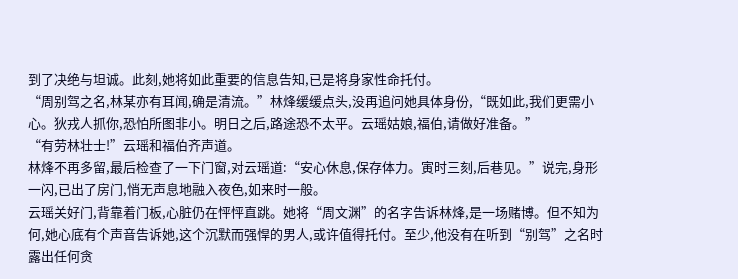到了决绝与坦诚。此刻,她将如此重要的信息告知,已是将身家性命托付。
“周别驾之名,林某亦有耳闻,确是清流。”林烽缓缓点头,没再追问她具体身份,“既如此,我们更需小心。狄戎人抓你,恐怕所图非小。明日之后,路途恐不太平。云瑶姑娘,福伯,请做好准备。”
“有劳林壮士!”云瑶和福伯齐声道。
林烽不再多留,最后检查了一下门窗,对云瑶道:“安心休息,保存体力。寅时三刻,后巷见。”说完,身形一闪,已出了房门,悄无声息地融入夜色,如来时一般。
云瑶关好门,背靠着门板,心脏仍在怦怦直跳。她将“周文渊”的名字告诉林烽,是一场赌博。但不知为何,她心底有个声音告诉她,这个沉默而强悍的男人,或许值得托付。至少,他没有在听到“别驾”之名时露出任何贪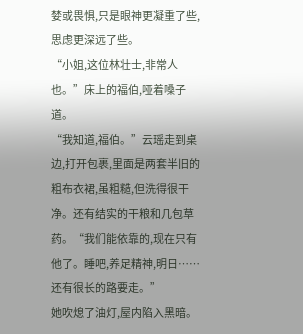婪或畏惧,只是眼神更凝重了些,思虑更深远了些。
“小姐,这位林壮士,非常人也。”床上的福伯,哑着嗓子道。
“我知道,福伯。”云瑶走到桌边,打开包裹,里面是两套半旧的粗布衣裙,虽粗糙,但洗得很干净。还有结实的干粮和几包草药。“我们能依靠的,现在只有他了。睡吧,养足精神,明日……还有很长的路要走。”
她吹熄了油灯,屋内陷入黑暗。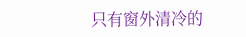只有窗外清冷的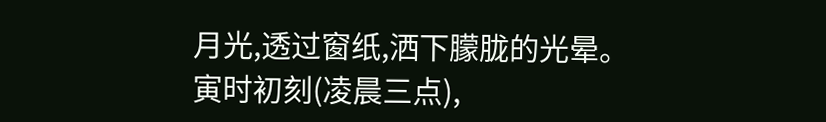月光,透过窗纸,洒下朦胧的光晕。
寅时初刻(凌晨三点),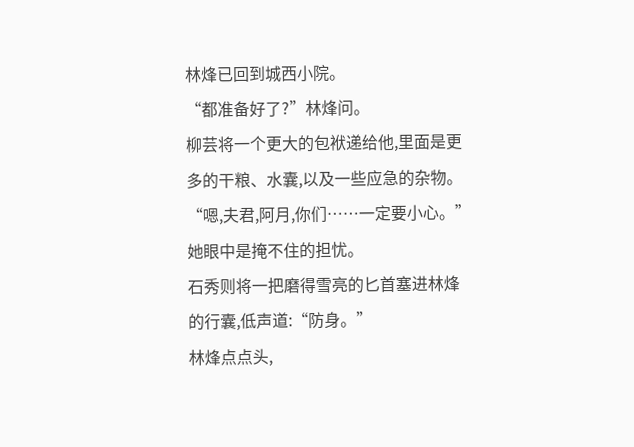林烽已回到城西小院。
“都准备好了?”林烽问。
柳芸将一个更大的包袱递给他,里面是更多的干粮、水囊,以及一些应急的杂物。“嗯,夫君,阿月,你们……一定要小心。”她眼中是掩不住的担忧。
石秀则将一把磨得雪亮的匕首塞进林烽的行囊,低声道:“防身。”
林烽点点头,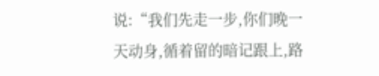说:“我们先走一步,你们晚一天动身,循着留的暗记跟上,路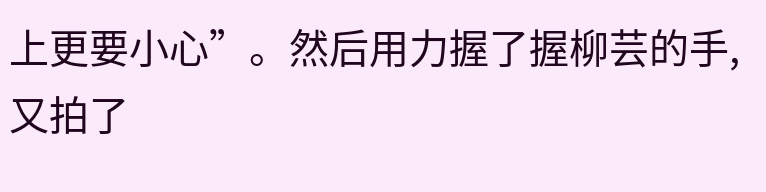上更要小心”。然后用力握了握柳芸的手,又拍了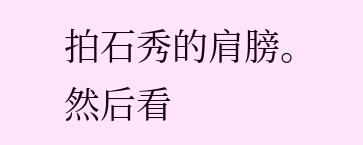拍石秀的肩膀。然后看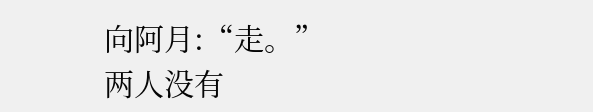向阿月:“走。”
两人没有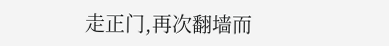走正门,再次翻墙而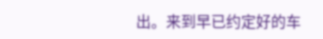出。来到早已约定好的车